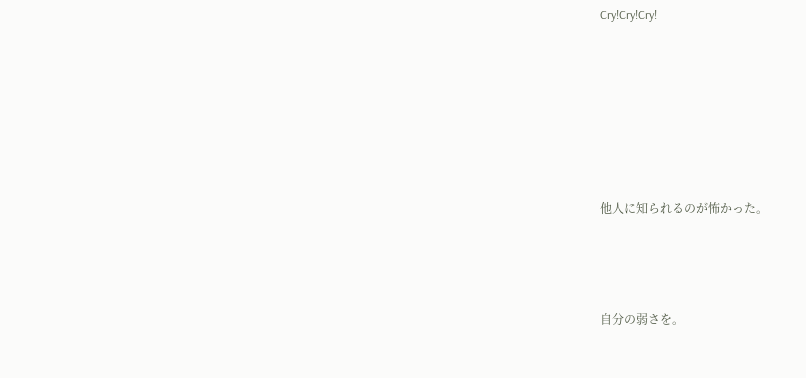Cry!Cry!Cry!






他人に知られるのが怖かった。



自分の弱さを。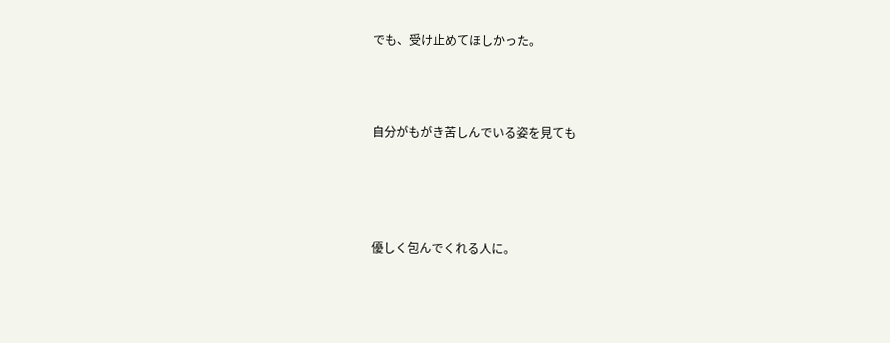でも、受け止めてほしかった。



自分がもがき苦しんでいる姿を見ても




優しく包んでくれる人に。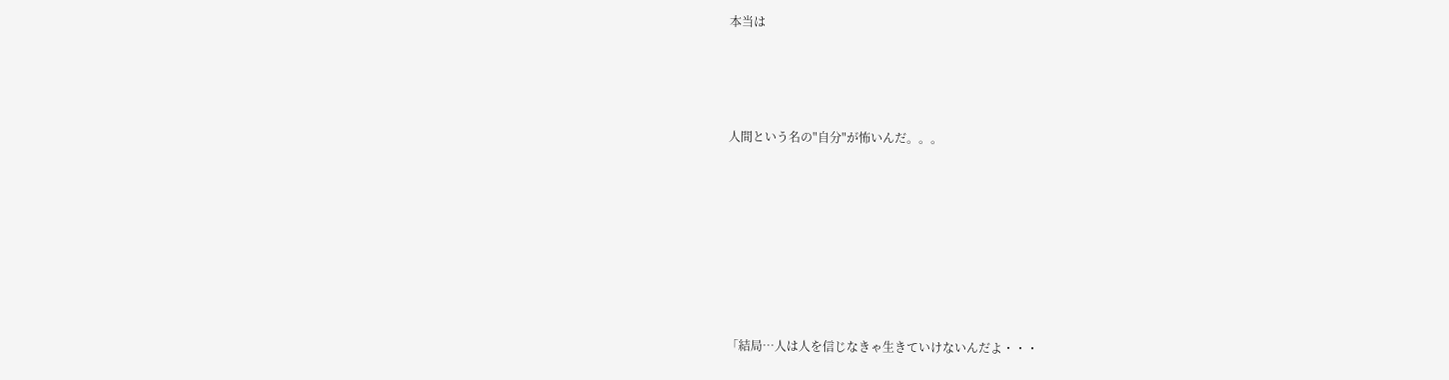本当は




人間という名の"自分"が怖いんだ。。。








「結局…人は人を信じなきゃ生きていけないんだよ・・・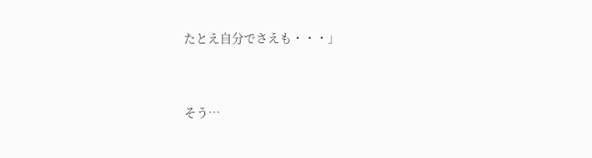たとえ自分でさえも・・・」



そう…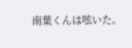南葉くんは呟いた。